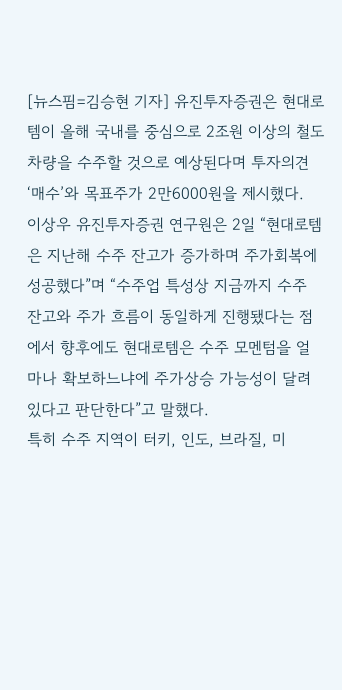[뉴스핌=김승현 기자] 유진투자증권은 현대로템이 올해 국내를 중심으로 2조원 이상의 철도차량을 수주할 것으로 예상된다며 투자의견 ‘매수’와 목표주가 2만6000원을 제시했다.
이상우 유진투자증권 연구원은 2일 “현대로템은 지난해 수주 잔고가 증가하며 주가회복에 성공했다”며 “수주업 특성상 지금까지 수주 잔고와 주가 흐름이 동일하게 진행됐다는 점에서 향후에도 현대로템은 수주 모멘텀을 얼마나 확보하느냐에 주가상승 가능성이 달려있다고 판단한다”고 말했다.
특히 수주 지역이 터키, 인도, 브라질, 미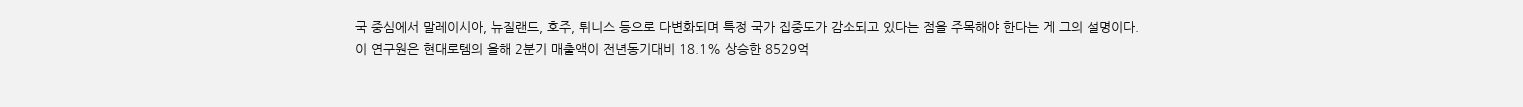국 중심에서 말레이시아, 뉴질랜드, 호주, 튀니스 등으로 다변화되며 특정 국가 집중도가 감소되고 있다는 점을 주목해야 한다는 게 그의 설명이다.
이 연구원은 현대로템의 올해 2분기 매출액이 전년동기대비 18.1% 상승한 8529억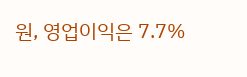원, 영업이익은 7.7%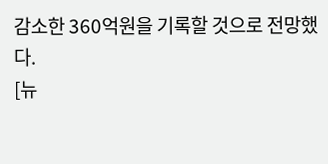감소한 360억원을 기록할 것으로 전망했다.
[뉴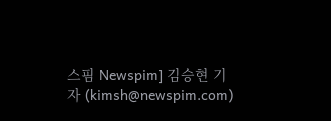스핌 Newspim] 김승현 기자 (kimsh@newspim.com)